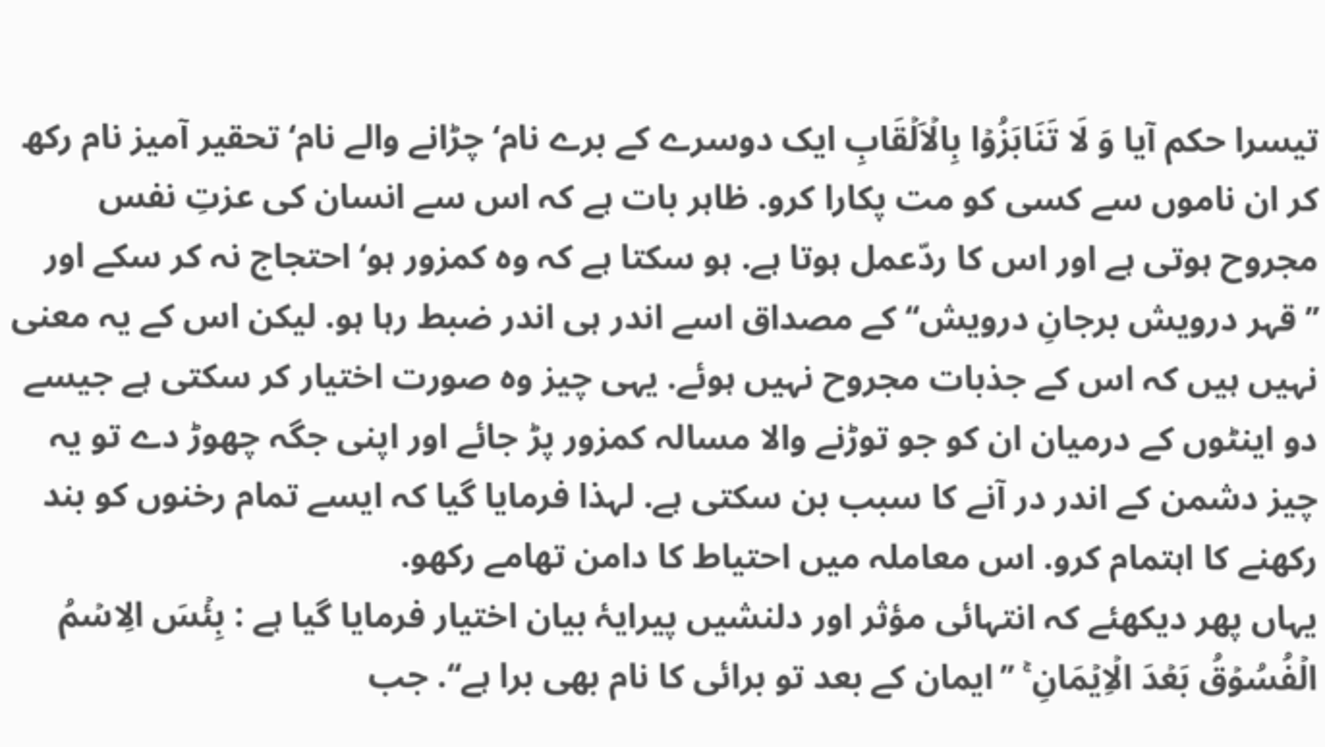تیسرا حکم آیا وَ لَا تَنَابَزُوۡا بِالۡاَلۡقَابِ ایک دوسرے کے برے نام‘ چڑانے والے نام‘ تحقیر آمیز نام رکھ کر ان ناموں سے کسی کو مت پکارا کرو. ظاہر بات ہے کہ اس سے انسان کی عزتِ نفس مجروح ہوتی ہے اور اس کا ردّعمل ہوتا ہے. ہو سکتا ہے کہ وہ کمزور ہو‘ احتجاج نہ کر سکے اور ’’قہر درویش برجانِ درویش‘‘ کے مصداق اسے اندر ہی اندر ضبط رہا ہو. لیکن اس کے یہ معنی نہیں ہیں کہ اس کے جذبات مجروح نہیں ہوئے. یہی چیز وہ صورت اختیار کر سکتی ہے جیسے دو اینٹوں کے درمیان ان کو جو توڑنے والا مسالہ کمزور پڑ جائے اور اپنی جگہ چھوڑ دے تو یہ چیز دشمن کے اندر در آنے کا سبب بن سکتی ہے. لہذا فرمایا گیا کہ ایسے تمام رخنوں کو بند رکھنے کا اہتمام کرو. اس معاملہ میں احتیاط کا دامن تھامے رکھو.
یہاں پھر دیکھئے کہ انتہائی مؤثر اور دلنشیں پیرایۂ بیان اختیار فرمایا گیا ہے : بِئۡسَ الِاسۡمُ الۡفُسُوۡقُ بَعۡدَ الۡاِیۡمَانِ ۚ ’’ایمان کے بعد تو برائی کا نام بھی برا ہے‘‘. جب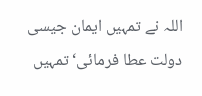اللہ نے تمہیں ایمان جیسی دولت عطا فرمائی‘ تمہیں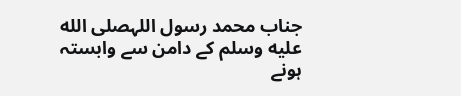جناب محمد رسول اللہصلى الله عليه وسلم کے دامن سے وابستہ ہونے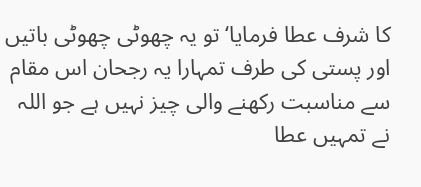کا شرف عطا فرمایا‘ تو یہ چھوٹی چھوٹی باتیں اور پستی کی طرف تمہارا یہ رجحان اس مقام سے مناسبت رکھنے والی چیز نہیں ہے جو اللہ نے تمہیں عطا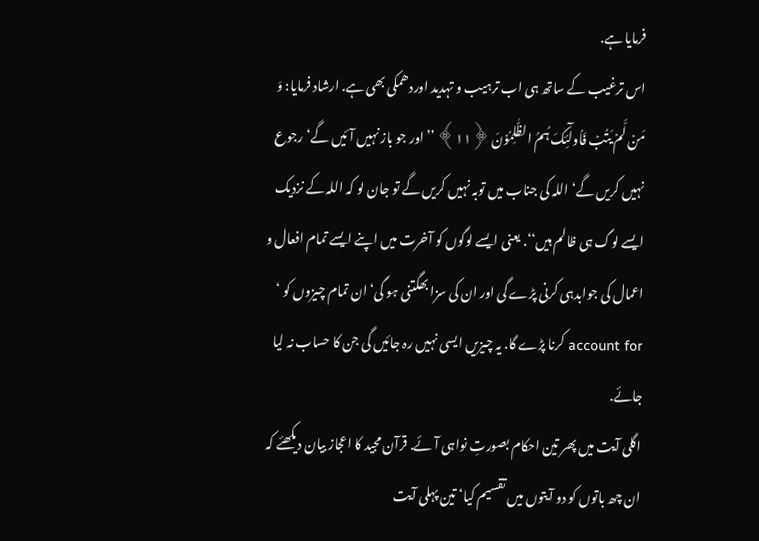فرمایا ہے.
اس ترغیب کے ساتھ ہی اب ترہیب و تہدید اوردھمکی بھی ہے. ارشاد فرمایا: وَ مَنۡ لَّمۡ یَتُبۡ فَاُولٰٓئِکَ ہُمُ الظّٰلِمُوۡنَ ﴿۱۱﴾ ’’اور جو باز نہیں آئیں گے‘ رجوع نہیں کریں گے‘ اللہ کی جناب میں توبہ نہیں کریں گے تو جان لو کہ اللہ کے نزدیک ایسے لوگ ہی ظالم ہیں‘‘. یعنی ایسے لوگوں کو آخرت میں اپنے ایسے تمام افعال و اعمال کی جوابدہی کرنی پڑے گی اور ان کی سزا بھگتنی ہو گی‘ ان تمام چیزوں کو ‘ account for کرنا پڑے گا. یہ چیزیں ایسی نہیں رہ جائیں گی جن کا حساب نہ لیا جائے.
اگلی آیت میں پھر تین احکام بصورتِ نواہی آئے. قرآن مجید کا اعجاز بیان دیکھئے کہ ان چھ باتوں کو دو آیتوں میں تقسیم کیا‘ تین پہلی آیت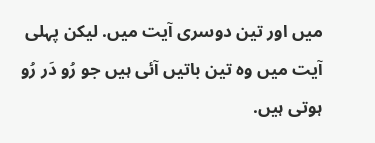میں اور تین دوسری آیت میں. لیکن پہلی آیت میں وہ تین باتیں آئی ہیں جو رُو دَر رُو ہوتی ہیں.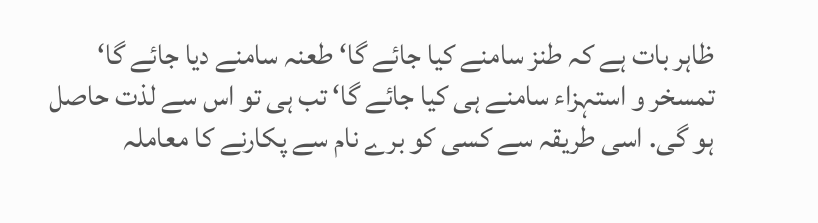ظاہر بات ہے کہ طنز سامنے کیا جائے گا‘ طعنہ سامنے دیا جائے گا‘ تمسخر و استہزاء سامنے ہی کیا جائے گا‘ تب ہی تو اس سے لذت حاصل ہو گی. اسی طریقہ سے کسی کو برے نام سے پکارنے کا معاملہ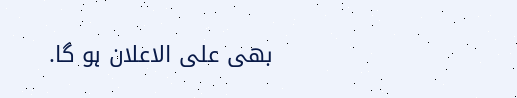بھی علی الاعلان ہو گا.